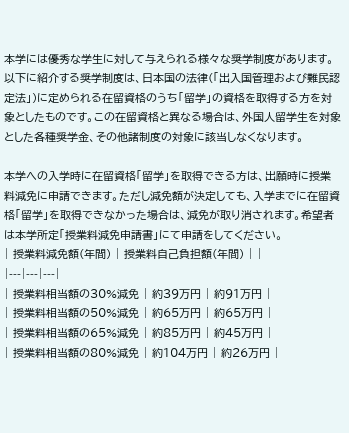本学には優秀な学生に対して与えられる様々な奨学制度があります。以下に紹介する奨学制度は、日本国の法律(「出入国管理および難民認定法」)に定められる在留資格のうち「留学」の資格を取得する方を対象としたものです。この在留資格と異なる場合は、外国人留学生を対象とした各種奨学金、その他諸制度の対象に該当しなくなります。

本学への入学時に在留資格「留学」を取得できる方は、出願時に授業料減免に申請できます。ただし減免額が決定しても、入学までに在留資格「留学」を取得できなかった場合は、減免が取り消されます。希望者は本学所定「授業料減免申請書」にて申請をしてください。
| 授業料減免額(年間) | 授業料自己負担額(年間) | |
|---|---|---|
| 授業料相当額の30%減免 | 約39万円 | 約91万円 |
| 授業料相当額の50%減免 | 約65万円 | 約65万円 |
| 授業料相当額の65%減免 | 約85万円 | 約45万円 |
| 授業料相当額の80%減免 | 約104万円 | 約26万円 |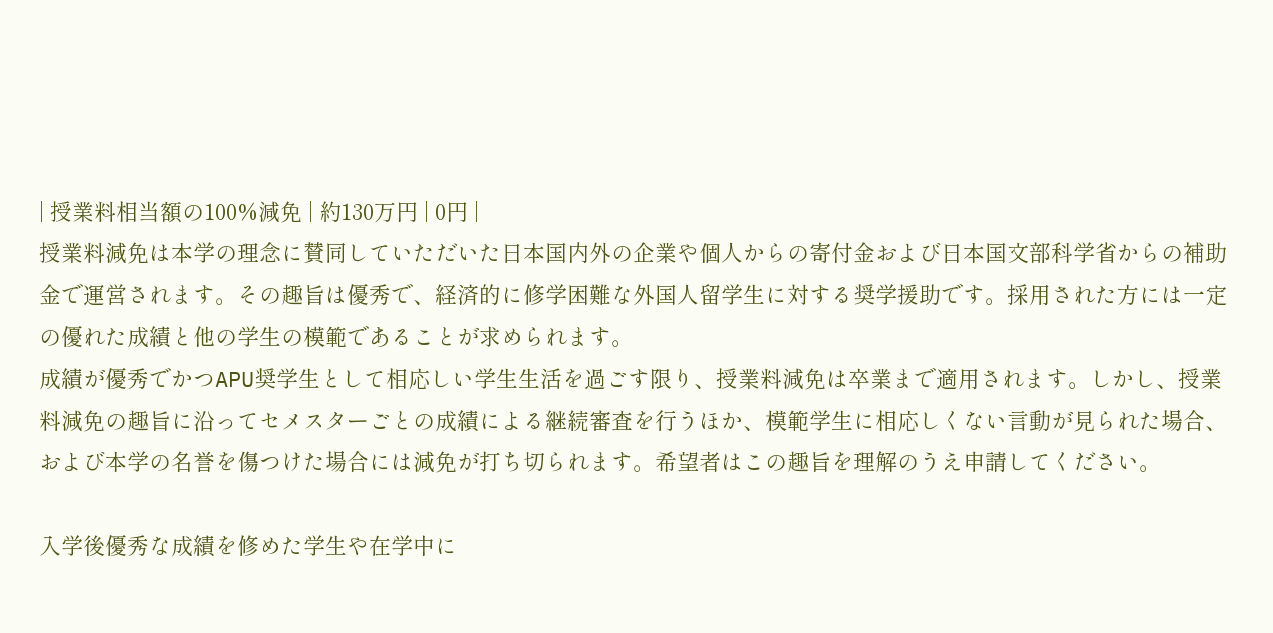| 授業料相当額の100%減免 | 約130万円 | 0円 |
授業料減免は本学の理念に賛同していただいた日本国内外の企業や個人からの寄付金および日本国文部科学省からの補助金で運営されます。その趣旨は優秀で、経済的に修学困難な外国人留学生に対する奨学援助です。採用された方には一定の優れた成績と他の学生の模範であることが求められます。
成績が優秀でかつAPU奨学生として相応しい学生生活を過ごす限り、授業料減免は卒業まで適用されます。しかし、授業料減免の趣旨に沿ってセメスターごとの成績による継続審査を行うほか、模範学生に相応しくない言動が見られた場合、および本学の名誉を傷つけた場合には減免が打ち切られます。希望者はこの趣旨を理解のうえ申請してください。

入学後優秀な成績を修めた学生や在学中に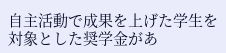自主活動で成果を上げた学生を対象とした奨学金があ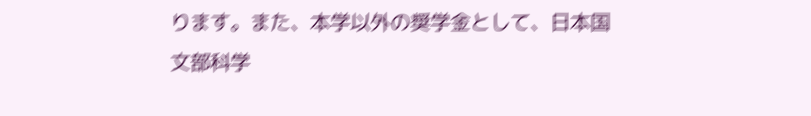ります。また、本学以外の奨学金として、日本国文部科学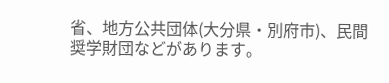省、地方公共団体(大分県・別府市)、民間奨学財団などがあります。